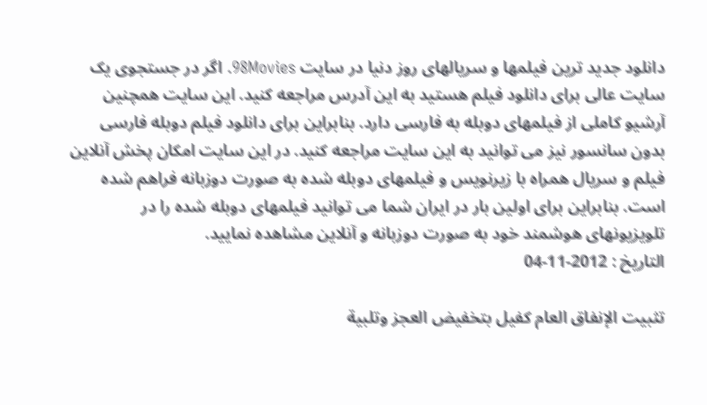دانلود جدید ترین فیلمها و سریالهای روز دنیا در سایت 98Movies. اگر در جستجوی یک سایت عالی برای دانلود فیلم هستید به این آدرس مراجعه کنید. این سایت همچنین آرشیو کاملی از فیلمهای دوبله به فارسی دارد. بنابراین برای دانلود فیلم دوبله فارسی بدون سانسور نیز می توانید به این سایت مراجعه کنید. در این سایت امکان پخش آنلاین فیلم و سریال همراه با زیرنویس و فیلمهای دوبله شده به صورت دوزبانه فراهم شده است. بنابراین برای اولین بار در ایران شما می توانید فیلمهای دوبله شده را در تلویزیونهای هوشمند خود به صورت دوزبانه و آنلاین مشاهده نمایید.
التاريخ : 2012-11-04

تثبيت الإنفاق العام كفيل بتخفيض العجز وتلبية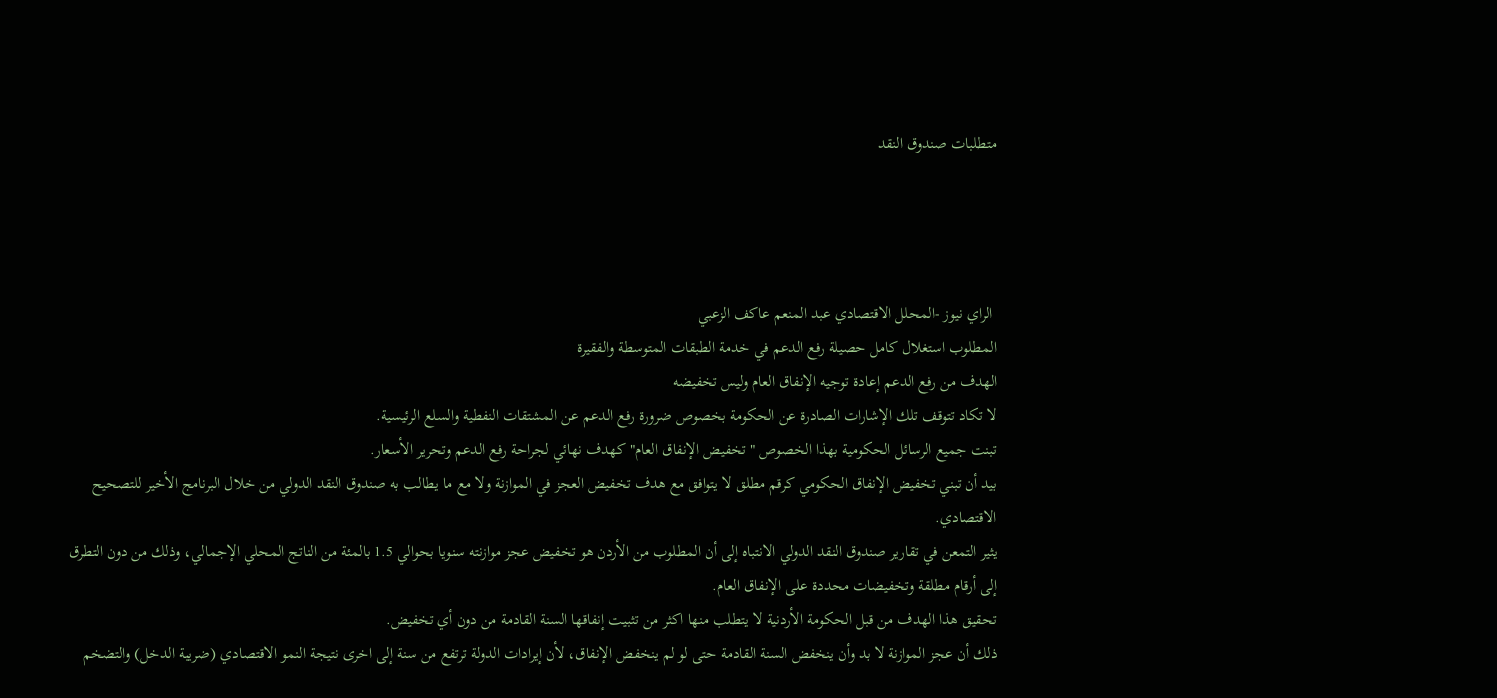متطلبات صندوق النقد




 الراي نيوز -المحلل الاقتصادي عبد المنعم عاكف الزعبي
المطلوب استغلال كامل حصيلة رفع الدعم في خدمة الطبقات المتوسطة والفقيرة
الهدف من رفع الدعم إعادة توجيه الإنفاق العام وليس تخفيضه
لا تكاد تتوقف تلك الإشارات الصادرة عن الحكومة بخصوص ضرورة رفع الدعم عن المشتقات النفطية والسلع الرئيسية.
تبنت جميع الرسائل الحكومية بهذا الخصوص "تخفيض الإنفاق العام" كهدف نهائي لجراحة رفع الدعم وتحرير الأسعار.
بيد أن تبني تخفيض الإنفاق الحكومي كرقم مطلق لا يتوافق مع هدف تخفيض العجز في الموازنة ولا مع ما يطالب به صندوق النقد الدولي من خلال البرنامج الأخير للتصحيح الاقتصادي.
يثير التمعن في تقارير صندوق النقد الدولي الانتباه إلى أن المطلوب من الأردن هو تخفيض عجز موازنته سنويا بحوالي 1.5 بالمئة من الناتج المحلي الإجمالي، وذلك من دون التطرق إلى أرقام مطلقة وتخفيضات محددة على الإنفاق العام.
تحقيق هذا الهدف من قبل الحكومة الأردنية لا يتطلب منها اكثر من تثبيت إنفاقها السنة القادمة من دون أي تخفيض.
ذلك أن عجز الموازنة لا بد وأن ينخفض السنة القادمة حتى لو لم ينخفض الإنفاق، لأن إيرادات الدولة ترتفع من سنة إلى اخرى نتيجة النمو الاقتصادي (ضريبة الدخل) والتضخم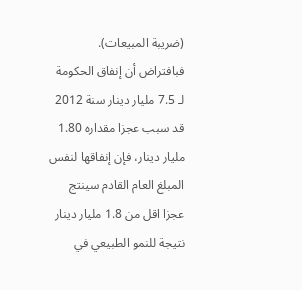(ضريبة المبيعات).
فبافتراض أن إنفاق الحكومة لـ 7.5 مليار دينار سنة 2012 قد سبب عجزا مقداره 1.80 مليار دينار، فإن إنفاقها لنفس المبلغ العام القادم سينتج عجزا اقل من 1.8 مليار دينار نتيجة للنمو الطبيعي في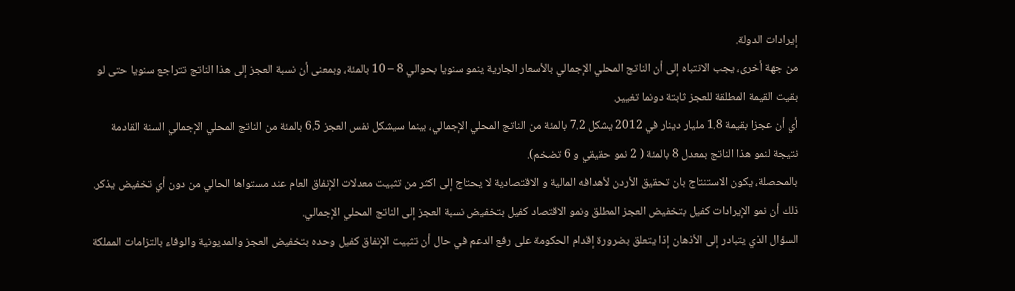إيرادات الدولة.
من جهة أخرى، يجب الانتباه إلى أن الناتج المحلي الإجمالي بالأسعار الجارية ينمو سنويا بحوالي 8 – 10 بالمئة، وبمعنى أن نسبة العجز إلى هذا الناتج تتراجع سنويا حتى لو بقيت القيمة المطلقة للعجز ثابتة دونما تغيير.
أي أن عجزا بقيمة 1.8 مليار دينار في 2012 يشكل 7.2 بالمئة من الناتج المحلي الإجمالي، بينما سيشكل نفس العجز 6.5 بالمئة من الناتج المحلي الإجمالي السنة القادمة نتيجة لنمو هذا الناتج بمعدل 8 بالمئة ( 2 نمو حقيقي و 6 تضخم).
بالمحصلة، يكون الاستنتاج بان تحقيق الأردن لأهدافه المالية و الاقتصادية لا يحتاج إلى اكثر من تثبيت معدلات الإنفاق العام عند مستواها الحالي من دون أي تخفيض يذكر.
ذلك أن نمو الإيرادات كفيل بتخفيض العجز المطلق ونمو الاقتصاد كفيل بتخفيض نسبة العجز إلى الناتج المحلي الإجمالي.
السؤال الذي يتبادر إلى الأذهان إذا يتعلق بضرورة إقدام الحكومة على رفع الدعم في حال أن تثبيت الإنفاق كفيل وحده بتخفيض العجز والمديونية والوفاء بالتزامات المملكة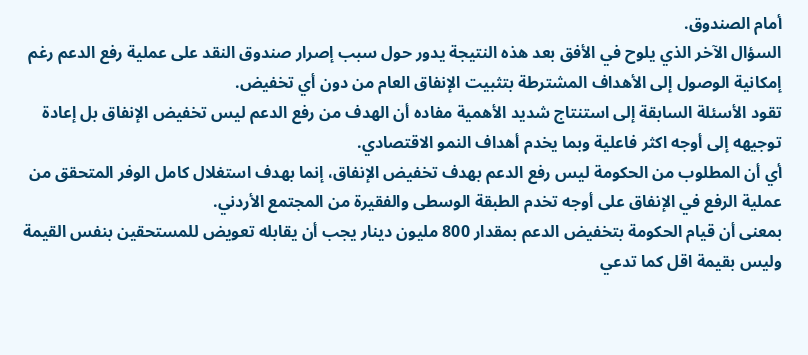أمام الصندوق.
السؤال الآخر الذي يلوح في الأفق بعد هذه النتيجة يدور حول سبب إصرار صندوق النقد على عملية رفع الدعم رغم إمكانية الوصول إلى الأهداف المشترطة بتثبيت الإنفاق العام من دون أي تخفيض.
تقود الأسئلة السابقة إلى استنتاج شديد الأهمية مفاده أن الهدف من رفع الدعم ليس تخفيض الإنفاق بل إعادة توجيهه إلى أوجه اكثر فاعلية وبما يخدم أهداف النمو الاقتصادي.
أي أن المطلوب من الحكومة ليس رفع الدعم بهدف تخفيض الإنفاق، إنما بهدف استغلال كامل الوفر المتحقق من عملية الرفع في الإنفاق على أوجه تخدم الطبقة الوسطى والفقيرة من المجتمع الأردني.
بمعنى أن قيام الحكومة بتخفيض الدعم بمقدار 800 مليون دينار يجب أن يقابله تعويض للمستحقين بنفس القيمة وليس بقيمة اقل كما تدعي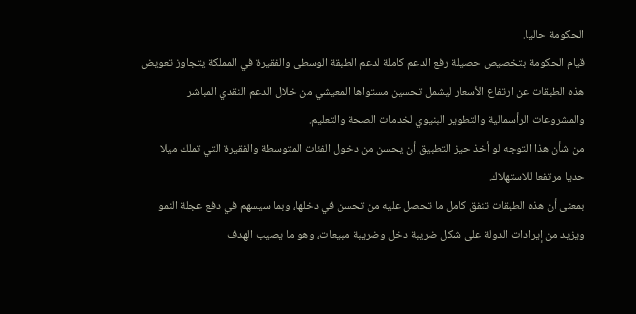الحكومة حاليا.
قيام الحكومة بتخصيص حصيلة رفع الدعم كاملة لدعم الطبقة الوسطى والفقيرة في المملكة يتجاوز تعويض هذه الطبقات عن ارتفاع الأسعار ليشمل تحسين مستواها المعيشي من خلال الدعم النقدي المباشر والمشروعات الرأسمالية والتطوير البنيوي لخدمات الصحة والتعليم.
من شأن هذا التوجه لو أخذ حيز التطبيق أن يحسن من دخول الفئات المتوسطة والفقيرة التي تملك ميلا حديا مرتفعا للاستهلاك.
بمعنى أن هذه الطبقات تنفق كامل ما تحصل عليه من تحسن في دخلها، وبما سيسهم في دفع عجلة النمو ويزيد من إيرادات الدولة على شكل ضريبة دخل وضريبة مبيعات، وهو ما يصيب الهدف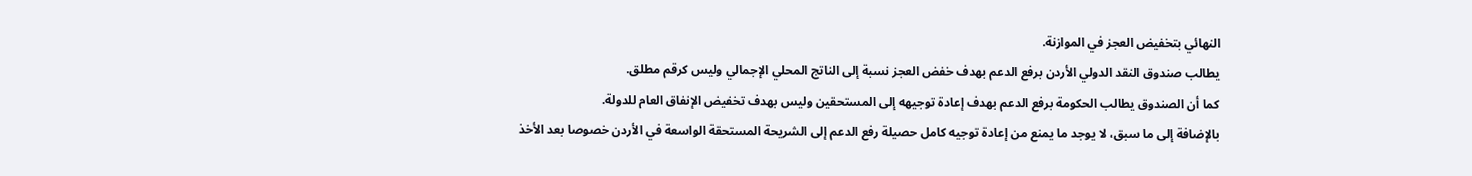النهائي بتخفيض العجز في الموازنة.
يطالب صندوق النقد الدولي الأردن برفع الدعم بهدف خفض العجز نسبة إلى الناتج المحلي الإجمالي وليس كرقم مطلق.
كما أن الصندوق يطالب الحكومة برفع الدعم بهدف إعادة توجيهه إلى المستحقين وليس بهدف تخفيض الإنفاق العام للدولة.
بالإضافة إلى ما سبق، لا يوجد ما يمنع من إعادة توجيه كامل حصيلة رفع الدعم إلى الشريحة المستحقة الواسعة في الأردن خصوصا بعد الأخذ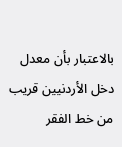بالاعتبار بأن معدل دخل الأردنيين قريب من خط الفقر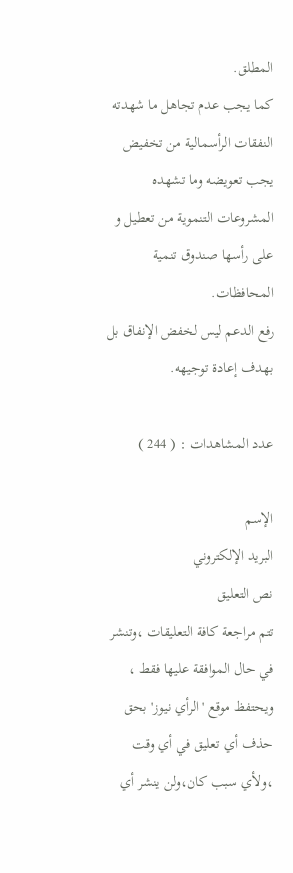المطلق.
كما يجب عدم تجاهل ما شهدته النفقات الرأسمالية من تخفيض يجب تعويضه وما تشهده المشروعات التنموية من تعطيل و على رأسها صندوق تنمية المحافظات.
رفع الدعم ليس لخفض الإنفاق بل بهدف إعادة توجيهه.

عدد المشاهدات : ( 244 )

الإسم
البريد الإلكتروني
نص التعليق
تتم مراجعة كافة التعليقات ،وتنشر في حال الموافقة عليها فقط ،
ويحتفظ موقع 'الرأي نيوز' بحق حذف أي تعليق في أي وقت ،ولأي سبب كان،ولن ينشر أي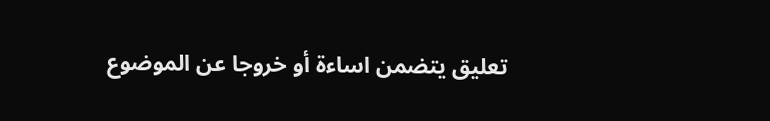تعليق يتضمن اساءة أو خروجا عن الموضوع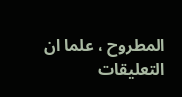المطروح ، علما ان التعليقات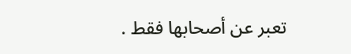تعبر عن أصحابها فقط .